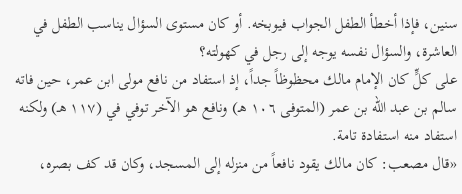سنين، فإذا أخطأ الطفل الجواب فيوبخه. أو كان مستوى السؤال يناسب الطفل في العاشرة، والسؤال نفسه يوجه إلى رجل في كهولته؟
على كلٍّ كان الإمام مالك محظوظاً جداً، إذ استفاد من نافع مولى ابن عمر، حين فاته سالم بن عبد الله بن عمر (المتوفى ١٠٦ هـ) ونافع هو الآخر توفي في (١١٧ هـ) ولكنه استفاد منه استفادة تامة.
«قال مصعب: كان مالك يقود نافعاً من منزله إلى المسجد، وكان قد كف بصره،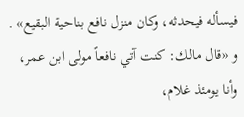فيسأله فيحدثه، وكان منزل نافع بناحية البقيع» .
و «قال مالك: كنت آتي نافعاً مولى ابن عمر، وأنا يومئذ غلام،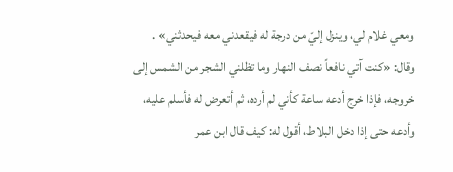ومعي غلام لي، وينزل إليّ من درجة له فيقعدني معه فيحدثني» .
وقال: «كنت آتي نافعاً نصف النهار وما تظلني الشجر من الشمس إلى خروجه، فإذا خرج أدعه ساعة كأني لم أرده، ثم أتعرض له فأسلم عليه، وأدعه حتى إذا دخل البلاط، أقول له: كيف قال ابن عمر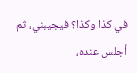في كذا وكذا؟ فيجيبني، ثم أجلس عنده،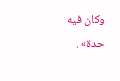وكان فيه حدة» .